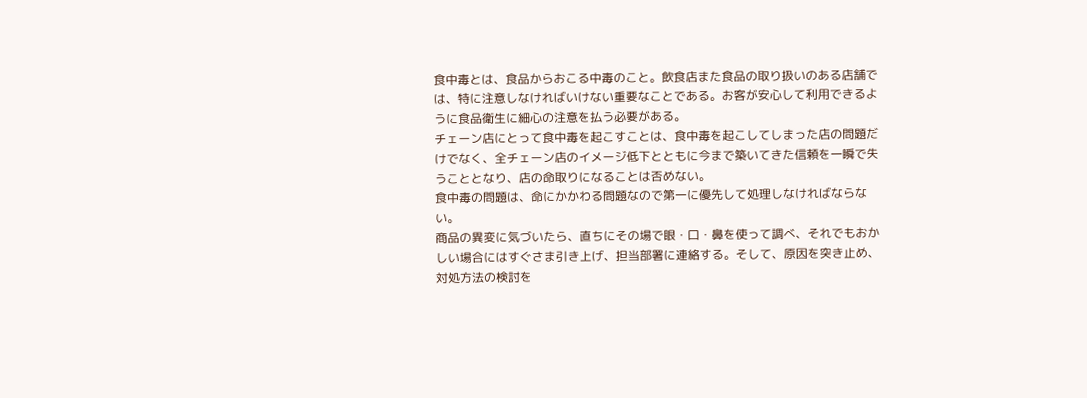食中毒とは、食品からおこる中毒のこと。飲食店また食品の取り扱いのある店舗では、特に注意しなければいけない重要なことである。お客が安心して利用できるように食品衛生に細心の注意を払う必要がある。
チェーン店にとって食中毒を起こすことは、食中毒を起こしてしまった店の問題だけでなく、全チェーン店のイメージ低下とともに今まで築いてきた信頼を一瞬で失うこととなり、店の命取りになることは否めない。
食中毒の問題は、命にかかわる問題なので第一に優先して処理しなければならない。
商品の異変に気づいたら、直ちにその場で眼・口・鼻を使って調べ、それでもおかしい場合にはすぐさま引き上げ、担当部署に連絡する。そして、原因を突き止め、対処方法の検討を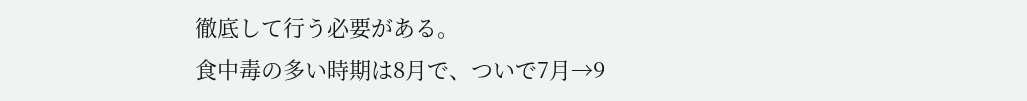徹底して行う必要がある。
食中毒の多い時期は8月で、ついで7月→9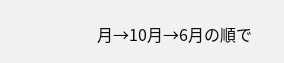月→10月→6月の順で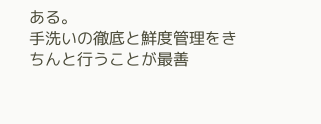ある。
手洗いの徹底と鮮度管理をきちんと行うことが最善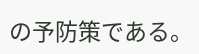の予防策である。